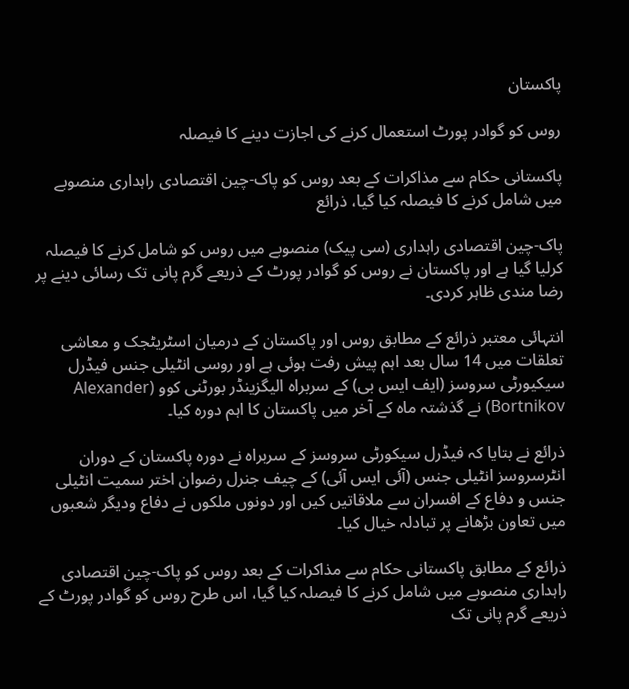پاکستان

روس کو گوادر پورٹ استعمال کرنے کی اجازت دینے کا فیصلہ

پاکستانی حکام سے مذاکرات کے بعد روس کو پاک-چین اقتصادی راہداری منصوبے میں شامل کرنے کا فیصلہ کیا گیا، ذرائع

پاک-چین اقتصادی راہداری (سی پیک) منصوبے میں روس کو شامل کرنے کا فیصلہ کرلیا گیا ہے اور پاکستان نے روس کو گوادر پورٹ کے ذریعے گرم پانی تک رسائی دینے پر رضا مندی ظاہر کردی۔

انتہائی معتبر ذرائع کے مطابق روس اور پاکستان کے درمیان اسٹریٹجک و معاشی تعلقات میں 14 سال بعد اہم پیش رفت ہوئی ہے اور روسی انٹیلی جنس فیڈرل سیکیورٹی سروسز (ایف ایس بی) کے سربراہ الیگزینڈر بورٹنی کوو (Alexander Bortnikov) نے گذشتہ ماہ کے آخر میں پاکستان کا اہم دورہ کیا۔

ذرائع نے بتایا کہ فیڈرل سیکورٹی سروسز کے سربراہ نے دورہ پاکستان کے دوران انٹرسروسز انٹیلی جنس (آئی ایس آئی) کے چیف جنرل رضوان اختر سمیت انٹیلی جنس و دفاع کے افسران سے ملاقاتیں کیں اور دونوں ملکوں نے دفاع ودیگر شعبوں میں تعاون بڑھانے پر تبادلہ خیال کیا۔

ذرائع کے مطابق پاکستانی حکام سے مذاکرات کے بعد روس کو پاک-چین اقتصادی راہداری منصوبے میں شامل کرنے کا فیصلہ کیا گیا، اس طرح روس کو گوادر پورٹ کے ذریعے گرم پانی تک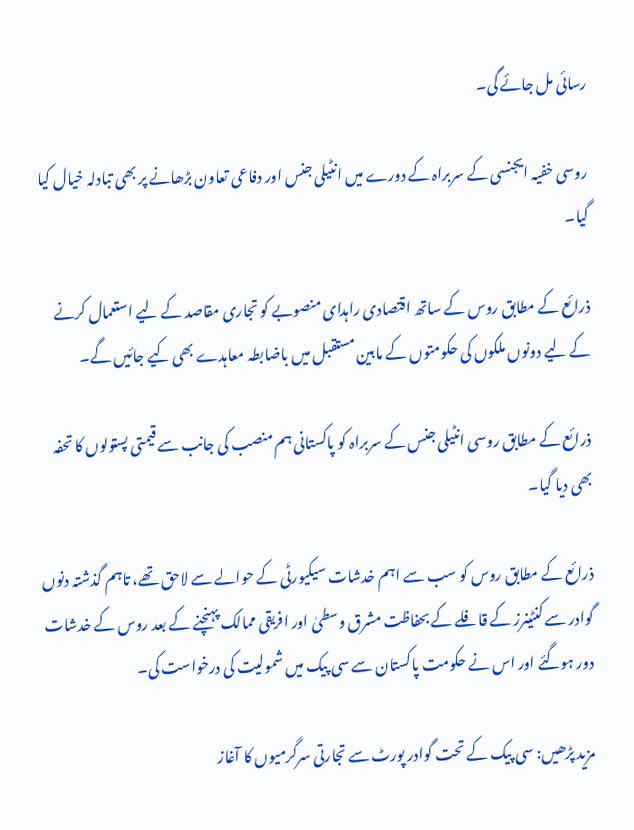رسائی مل جائے گی۔

روسی خفیہ ایجنسی کے سربراہ کے دورے میں انٹیلی جنس اور دفاعی تعاون بڑھانے پر بھی تبادلہ خیال کیا گیا۔

ذرائع کے مطابق روس کے ساتھ اقتصادی راہدای منصوبے کو تجاری مقاصد کے لیے استعمال کرنے کے لیے دونوں ملکوں کی حکومتوں کے مابین مستقبل میں باضابطہ معاہدے بھی کیے جائیں گے۔

ذرائع کے مطابق روسی انٹیلی جنس کے سربراہ کو پاکستانی ہم منصب کی جانب سے قیمتی پستولوں کا تحفہ بھی دیا گیا۔

ذرائع کے مطابق روس کو سب سے اہم خدشات سیکیورٹی کے حوالے سے لاحق تھے، تاہم گذشتہ دنوں گوادر سے کنٹینرز کے قافلے کے بحفاظت مشرق وسطیٰ اور افریقی ممالک پہنچنے کے بعد روس کے خدشات دور ہوگئے اور اس نے حکومت پاکستان سے سی پیک میں شمولیت کی درخواست کی۔

مزید پڑھیں: سی پیک کے تحت گوادر پورٹ سے تجارتی سرگرمیوں کا آغاز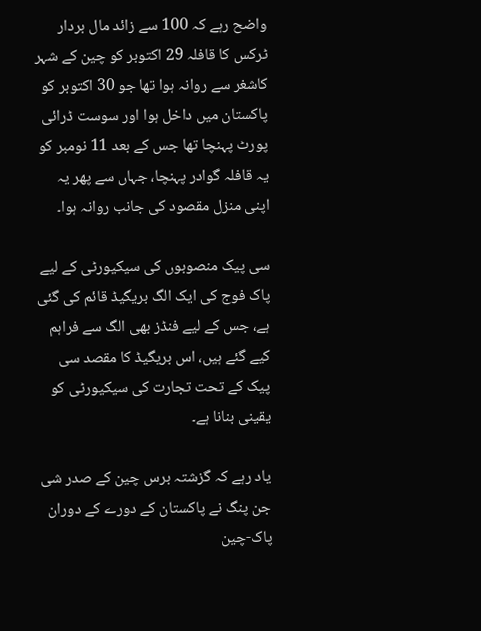واضح رہے کہ 100 سے زائد مال بردار ٹرکس کا قافلہ 29 اکتوبر کو چین کے شہر کاشغر سے روانہ ہوا تھا جو 30 اکتوبر کو پاکستان میں داخل ہوا اور سوست ڈرائی پورٹ پہنچا تھا جس کے بعد 11 نومبر کو یہ قافلہ گوادر پہنچا، جہاں سے پھر یہ اپنی منزل مقصود کی جانب روانہ ہوا۔

سی پیک منصوبوں کی سیکیورٹی کے لیے پاک فوج کی ایک الگ بریگیڈ قائم کی گئی ہے، جس کے لیے فنڈز بھی الگ سے فراہم کیے گئے ہیں، اس بریگیڈ کا مقصد سی پیک کے تحت تجارت کی سیکیورٹی کو یقینی بنانا ہے۔

یاد رہے کہ گزشتہ برس چین کے صدر شی جن پنگ نے پاکستان کے دورے کے دوران پاک-چین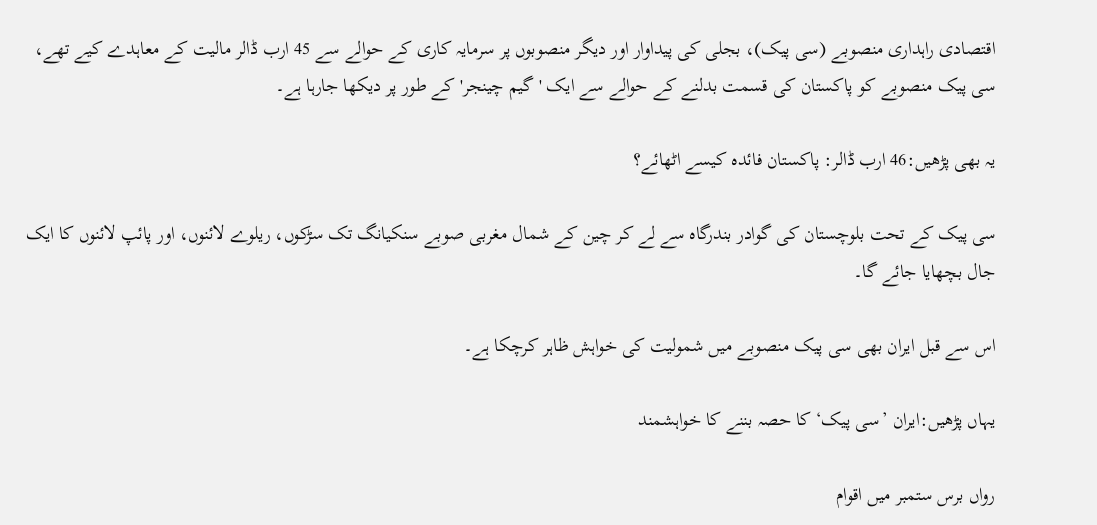اقتصادی راہداری منصوبے (سی پیک)، بجلی کی پیداوار اور دیگر منصوبوں پر سرمایہ کاری کے حوالے سے 45 ارب ڈالر مالیت کے معاہدے کیے تھے، سی پیک منصوبے کو پاکستان کی قسمت بدلنے کے حوالے سے ایک 'گیم چینجر' کے طور پر دیکھا جارہا ہے۔

یہ بھی پڑھیں:46 ارب ڈالر: پاکستان فائدہ کیسے اٹھائے؟

سی پیک کے تحت بلوچستان کی گوادر بندرگاہ سے لے کر چین کے شمال مغربی صوبے سنکیانگ تک سڑکوں، ریلوے لائنوں، اور پائپ لائنوں کا ایک جال بچھایا جائے گا۔

اس سے قبل ایران بھی سی پیک منصوبے میں شمولیت کی خواہش ظاہر کرچکا ہے۔

یہاں پڑھیں:ایران ’سی پیک‘ کا حصہ بننے کا خواہشمند

رواں برس ستمبر میں اقوام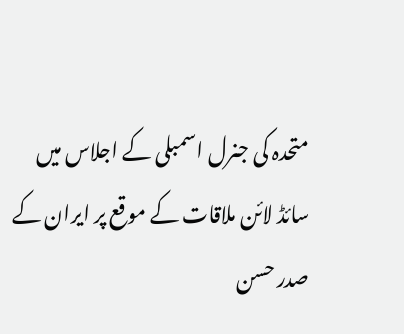متحدہ کی جنرل اسمبلی کے اجلاس میں سائڈ لائن ملاقات کے موقع پر ایران کے صدر حسن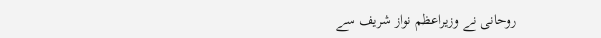روحانی نے وزیراعظم نواز شریف سے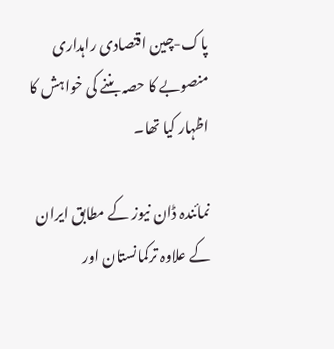پاک-چین اقتصادی راہداری منصوبے کا حصہ بننے کی خواہش کا اظہار کیا تھا۔

نمائندہ ڈان نیوز کے مطابق ایران کے علاوہ ترکمانستان اور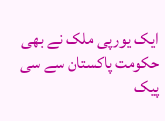ایک یورپی ملک نے بھی حکومت پاکستان سے سی پیک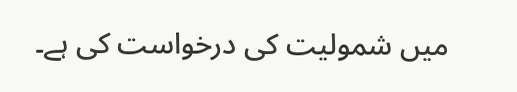میں شمولیت کی درخواست کی ہے۔